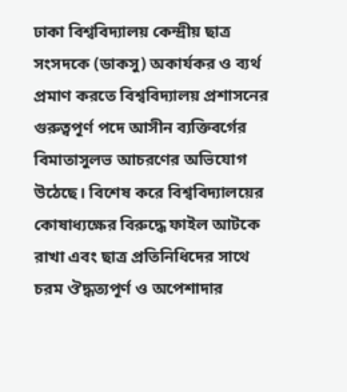ঢাকা বিশ্ববিদ্যালয় কেন্দ্রীয় ছাত্র সংসদকে (ডাকসু) অকার্যকর ও ব্যর্থ প্রমাণ করতে বিশ্ববিদ্যালয় প্রশাসনের গুরুত্বপূর্ণ পদে আসীন ব্যক্তিবর্গের বিমাতাসুলভ আচরণের অভিযোগ উঠেছে। বিশেষ করে বিশ্ববিদ্যালয়ের কোষাধ্যক্ষের বিরুদ্ধে ফাইল আটকে রাখা এবং ছাত্র প্রতিনিধিদের সাথে চরম ঔদ্ধত্যপূর্ণ ও অপেশাদার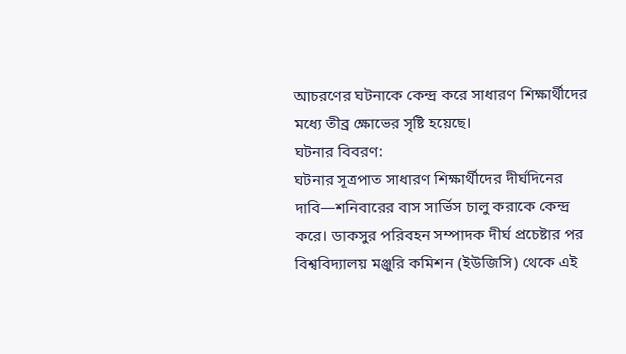আচরণের ঘটনাকে কেন্দ্র করে সাধারণ শিক্ষার্থীদের মধ্যে তীব্র ক্ষোভের সৃষ্টি হয়েছে।
ঘটনার বিবরণ:
ঘটনার সূত্রপাত সাধারণ শিক্ষার্থীদের দীর্ঘদিনের দাবি—শনিবারের বাস সার্ভিস চালু করাকে কেন্দ্র করে। ডাকসুর পরিবহন সম্পাদক দীর্ঘ প্রচেষ্টার পর বিশ্ববিদ্যালয় মঞ্জুরি কমিশন (ইউজিসি) থেকে এই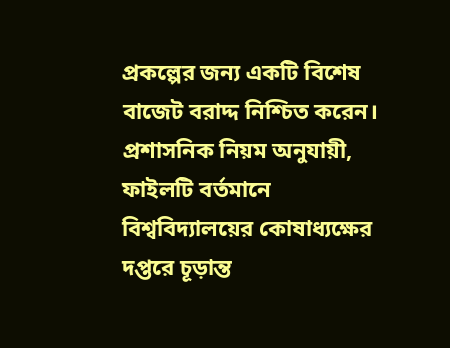প্রকল্পের জন্য একটি বিশেষ বাজেট বরাদ্দ নিশ্চিত করেন। প্রশাসনিক নিয়ম অনুযায়ী, ফাইলটি বর্তমানে বিশ্ববিদ্যালয়ের কোষাধ্যক্ষের দপ্তরে চূড়ান্ত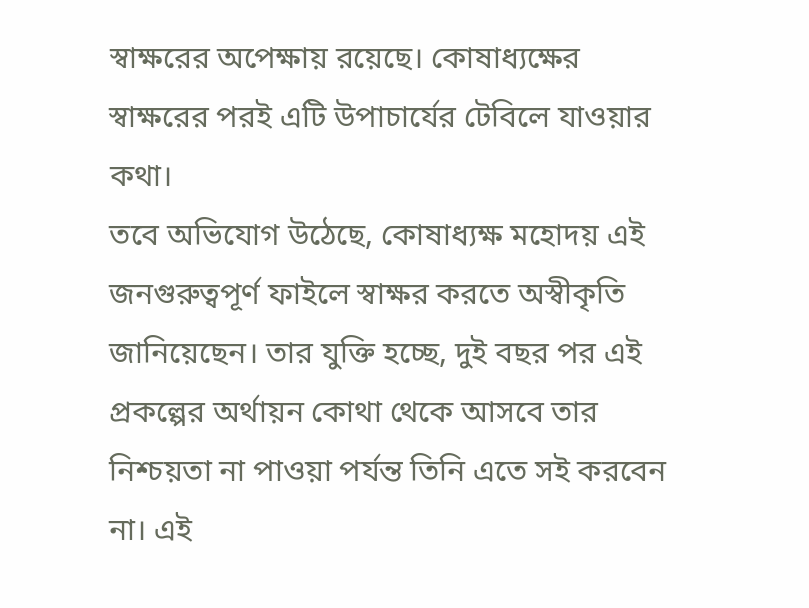স্বাক্ষরের অপেক্ষায় রয়েছে। কোষাধ্যক্ষের স্বাক্ষরের পরই এটি উপাচার্যের টেবিলে যাওয়ার কথা।
তবে অভিযোগ উঠেছে, কোষাধ্যক্ষ মহোদয় এই জনগুরুত্বপূর্ণ ফাইলে স্বাক্ষর করতে অস্বীকৃতি জানিয়েছেন। তার যুক্তি হচ্ছে, দুই বছর পর এই প্রকল্পের অর্থায়ন কোথা থেকে আসবে তার নিশ্চয়তা না পাওয়া পর্যন্ত তিনি এতে সই করবেন না। এই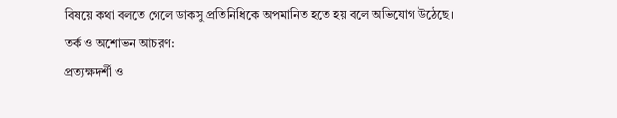বিষয়ে কথা বলতে গেলে ডাকসু প্রতিনিধিকে অপমানিত হতে হয় বলে অভিযোগ উঠেছে।
তর্ক ও অশোভন আচরণ:
প্রত্যক্ষদর্শী ও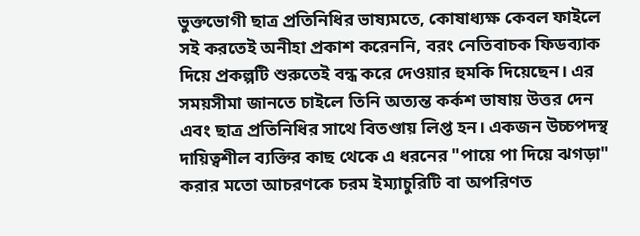ভুক্তভোগী ছাত্র প্রতিনিধির ভাষ্যমতে, কোষাধ্যক্ষ কেবল ফাইলে সই করতেই অনীহা প্রকাশ করেননি, বরং নেতিবাচক ফিডব্যাক দিয়ে প্রকল্পটি শুরুতেই বন্ধ করে দেওয়ার হুমকি দিয়েছেন। এর সময়সীমা জানতে চাইলে তিনি অত্যন্ত কর্কশ ভাষায় উত্তর দেন এবং ছাত্র প্রতিনিধির সাথে বিতণ্ডায় লিপ্ত হন। একজন উচ্চপদস্থ দায়িত্বশীল ব্যক্তির কাছ থেকে এ ধরনের "পায়ে পা দিয়ে ঝগড়া" করার মতো আচরণকে চরম ইম্যাচুরিটি বা অপরিণত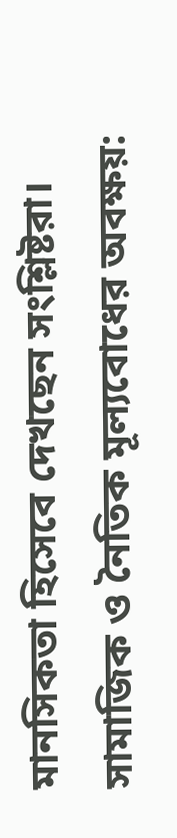মানসিকতা হিসেবে দেখছেন সংশ্লিষ্টরা।
সামাজিক ও নৈতিক মূল্যবোধের অবক্ষয়: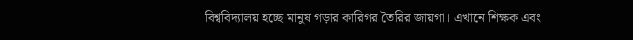বিশ্ববিদ্যালয় হচ্ছে মানুষ গড়ার কারিগর তৈরির জায়গা। এখানে শিক্ষক এবং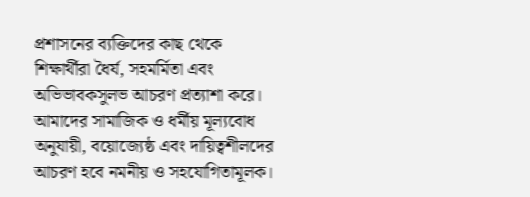প্রশাসনের ব্যক্তিদের কাছ থেকে শিক্ষার্থীরা ধৈর্য, সহমর্মিতা এবং অভিভাবকসুলভ আচরণ প্রত্যাশা করে। আমাদের সামাজিক ও ধর্মীয় মূল্যবোধ অনুযায়ী, বয়োজ্যেষ্ঠ এবং দায়িত্বশীলদের আচরণ হবে নমনীয় ও সহযোগিতামূলক।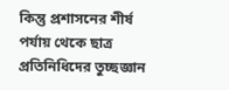কিন্তু প্রশাসনের শীর্ষ পর্যায় থেকে ছাত্র প্রতিনিধিদের তুচ্ছজ্ঞান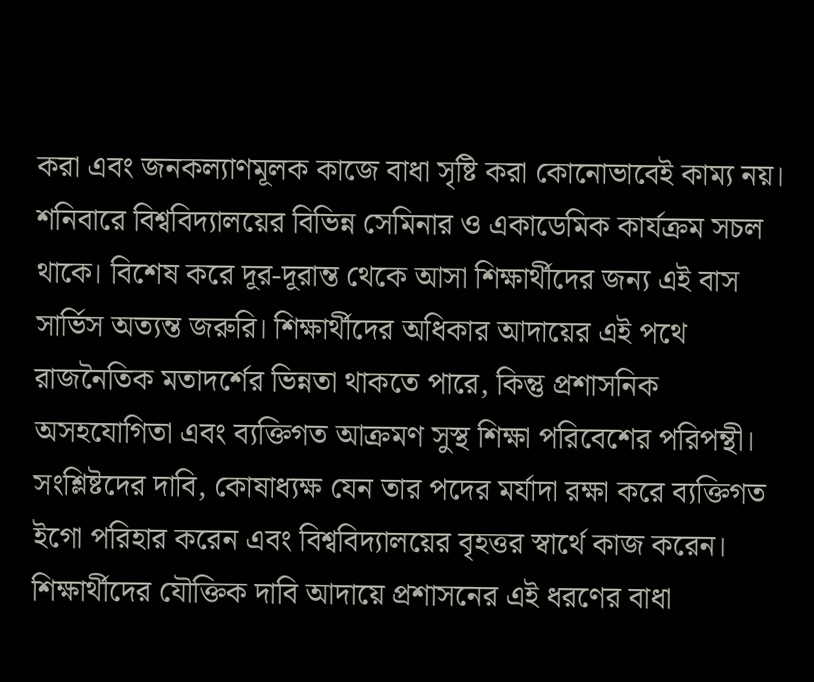করা এবং জনকল্যাণমূলক কাজে বাধা সৃষ্টি করা কোনোভাবেই কাম্য নয়।
শনিবারে বিশ্ববিদ্যালয়ের বিভিন্ন সেমিনার ও একাডেমিক কার্যক্রম সচল থাকে। বিশেষ করে দূর-দূরান্ত থেকে আসা শিক্ষার্থীদের জন্য এই বাস সার্ভিস অত্যন্ত জরুরি। শিক্ষার্থীদের অধিকার আদায়ের এই পথে রাজনৈতিক মতাদর্শের ভিন্নতা থাকতে পারে, কিন্তু প্রশাসনিক অসহযোগিতা এবং ব্যক্তিগত আক্রমণ সুস্থ শিক্ষা পরিবেশের পরিপন্থী।
সংশ্লিষ্টদের দাবি, কোষাধ্যক্ষ যেন তার পদের মর্যাদা রক্ষা করে ব্যক্তিগত ইগো পরিহার করেন এবং বিশ্ববিদ্যালয়ের বৃহত্তর স্বার্থে কাজ করেন। শিক্ষার্থীদের যৌক্তিক দাবি আদায়ে প্রশাসনের এই ধরণের বাধা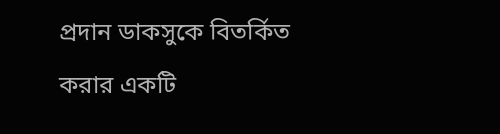প্রদান ডাকসুকে বিতর্কিত করার একটি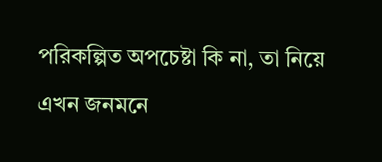পরিকল্পিত অপচেষ্টা কি না, তা নিয়ে এখন জনমনে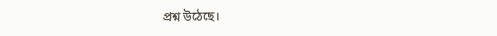প্রশ্ন উঠেছে।